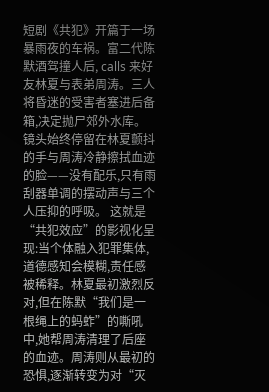短剧《共犯》开篇于一场暴雨夜的车祸。富二代陈默酒驾撞人后, calls 来好友林夏与表弟周涛。三人将昏迷的受害者塞进后备箱,决定抛尸郊外水库。镜头始终停留在林夏颤抖的手与周涛冷静擦拭血迹的脸——没有配乐,只有雨刮器单调的摆动声与三个人压抑的呼吸。 这就是“共犯效应”的影视化呈现:当个体融入犯罪集体,道德感知会模糊,责任感被稀释。林夏最初激烈反对,但在陈默“我们是一根绳上的蚂蚱”的嘶吼中,她帮周涛清理了后座的血迹。周涛则从最初的恐惧,逐渐转变为对“灭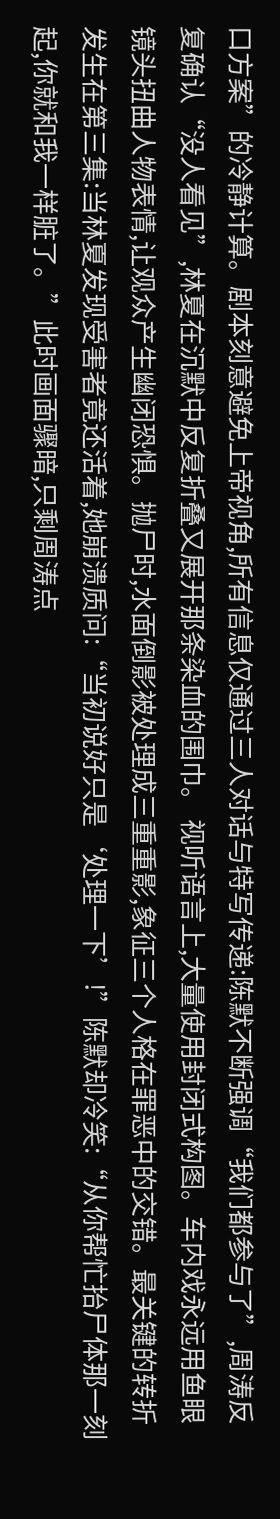口方案”的冷静计算。剧本刻意避免上帝视角,所有信息仅通过三人对话与特写传递:陈默不断强调“我们都参与了”,周涛反复确认“没人看见”,林夏在沉默中反复折叠又展开那条染血的围巾。 视听语言上,大量使用封闭式构图。车内戏永远用鱼眼镜头扭曲人物表情,让观众产生幽闭恐惧。抛尸时,水面倒影被处理成三重重影,象征三个人格在罪恶中的交错。最关键的转折发生在第三集:当林夏发现受害者竟还活着,她崩溃质问:“当初说好只是‘处理一下’!”陈默却冷笑:“从你帮忙抬尸体那一刻起,你就和我一样脏了。”此时画面骤暗,只剩周涛点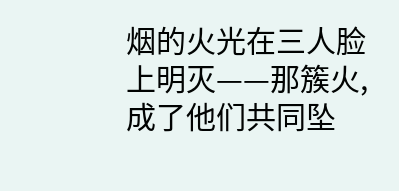烟的火光在三人脸上明灭——那簇火,成了他们共同坠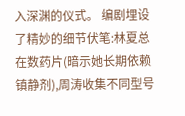入深渊的仪式。 编剧埋设了精妙的细节伏笔:林夏总在数药片(暗示她长期依赖镇静剂),周涛收集不同型号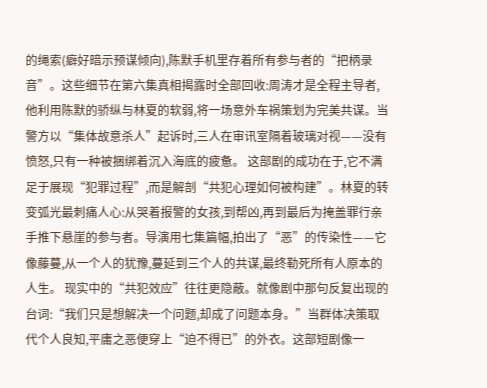的绳索(癖好暗示预谋倾向),陈默手机里存着所有参与者的“把柄录音”。这些细节在第六集真相揭露时全部回收:周涛才是全程主导者,他利用陈默的骄纵与林夏的软弱,将一场意外车祸策划为完美共谋。当警方以“集体故意杀人”起诉时,三人在审讯室隔着玻璃对视——没有愤怒,只有一种被捆绑着沉入海底的疲惫。 这部剧的成功在于,它不满足于展现“犯罪过程”,而是解剖“共犯心理如何被构建”。林夏的转变弧光最刺痛人心:从哭着报警的女孩,到帮凶,再到最后为掩盖罪行亲手推下悬崖的参与者。导演用七集篇幅,拍出了“恶”的传染性——它像藤蔓,从一个人的犹豫,蔓延到三个人的共谋,最终勒死所有人原本的人生。 现实中的“共犯效应”往往更隐蔽。就像剧中那句反复出现的台词:“我们只是想解决一个问题,却成了问题本身。”当群体决策取代个人良知,平庸之恶便穿上“迫不得已”的外衣。这部短剧像一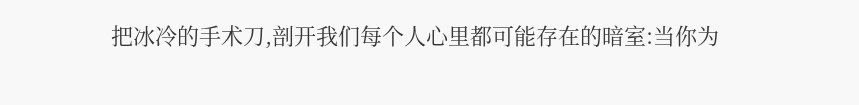把冰冷的手术刀,剖开我们每个人心里都可能存在的暗室:当你为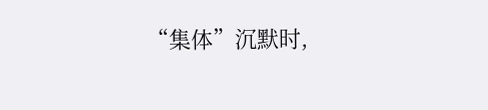“集体”沉默时,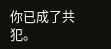你已成了共犯。